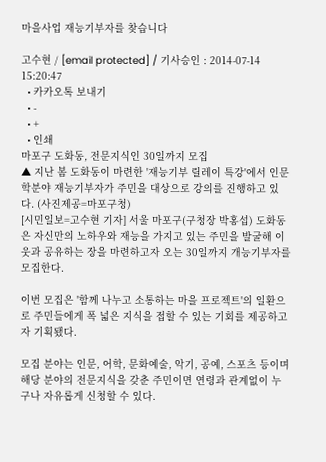마을사업 재능기부자를 찾습니다

고수현 / [email protected] / 기사승인 : 2014-07-14 15:20:47
  • 카카오톡 보내기
  • -
  • +
  • 인쇄
마포구 도화동, 전문지식인 30일까지 모집
▲ 지난 봄 도화동이 마련한 '재능기부 릴레이 특강'에서 인문학분야 재능기부자가 주민을 대상으로 강의를 진행하고 있다. (사진제공=마포구청)
[시민일보=고수현 기자] 서울 마포구(구청장 박홍섭) 도화동은 자신만의 노하우와 재능을 가지고 있는 주민을 발굴해 이웃과 공유하는 장을 마련하고자 오는 30일까지 개능기부자를 모집한다.

이번 모집은 '함께 나누고 소통하는 마을 프로젝트'의 일환으로 주민들에게 폭 넓은 지식을 접할 수 있는 기회를 제공하고자 기획됐다.

모집 분야는 인문, 어학, 문화예술, 악기, 공예, 스포츠 등이며 해당 분야의 전문지식을 갖춘 주민이면 연령과 관계없이 누구나 자유롭게 신청할 수 있다.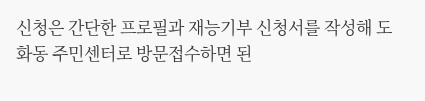신청은 간단한 프로필과 재능기부 신청서를 작성해 도화동 주민센터로 방문접수하면 된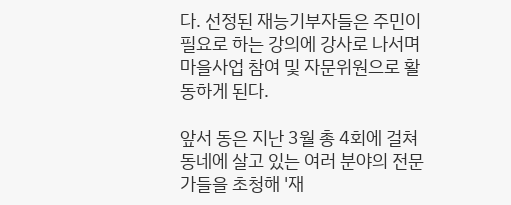다. 선정된 재능기부자들은 주민이 필요로 하는 강의에 강사로 나서며 마을사업 참여 및 자문위원으로 활동하게 된다.

앞서 동은 지난 3월 총 4회에 걸쳐 동네에 살고 있는 여러 분야의 전문가들을 초청해 '재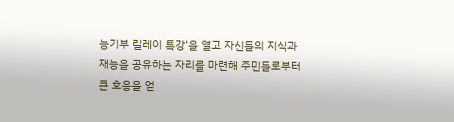능기부 릴레이 특강'을 열고 자신들의 지식과 재능을 공유하는 자리를 마련해 주민들로부터 큰 호응을 얻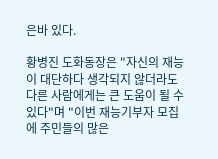은바 있다.

황병진 도화동장은 "자신의 재능이 대단하다 생각되지 않더라도 다른 사람에게는 큰 도움이 될 수 있다"며 "이번 재능기부자 모집에 주민들의 많은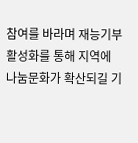참여를 바라며 재능기부 활성화를 통해 지역에 나눔문화가 확산되길 기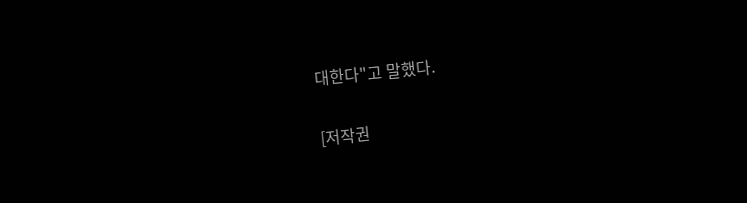대한다"고 말했다.

[저작권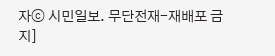자ⓒ 시민일보. 무단전재-재배포 금지]